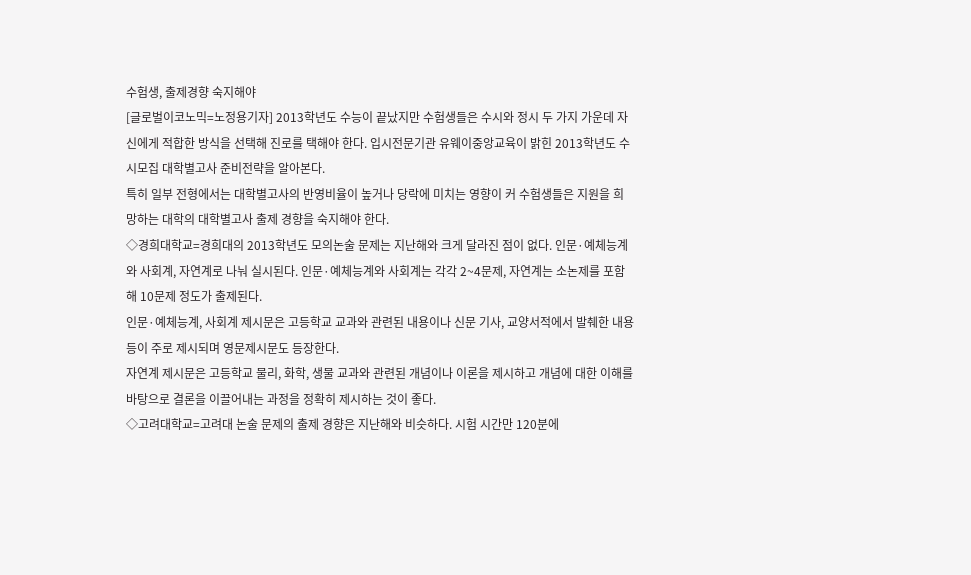수험생, 출제경향 숙지해야
[글로벌이코노믹=노정용기자] 2013학년도 수능이 끝났지만 수험생들은 수시와 정시 두 가지 가운데 자신에게 적합한 방식을 선택해 진로를 택해야 한다. 입시전문기관 유웨이중앙교육이 밝힌 2013학년도 수시모집 대학별고사 준비전략을 알아본다.
특히 일부 전형에서는 대학별고사의 반영비율이 높거나 당락에 미치는 영향이 커 수험생들은 지원을 희망하는 대학의 대학별고사 출제 경향을 숙지해야 한다.
◇경희대학교=경희대의 2013학년도 모의논술 문제는 지난해와 크게 달라진 점이 없다. 인문·예체능계와 사회계, 자연계로 나눠 실시된다. 인문·예체능계와 사회계는 각각 2~4문제, 자연계는 소논제를 포함해 10문제 정도가 출제된다.
인문·예체능계, 사회계 제시문은 고등학교 교과와 관련된 내용이나 신문 기사, 교양서적에서 발췌한 내용 등이 주로 제시되며 영문제시문도 등장한다.
자연계 제시문은 고등학교 물리, 화학, 생물 교과와 관련된 개념이나 이론을 제시하고 개념에 대한 이해를 바탕으로 결론을 이끌어내는 과정을 정확히 제시하는 것이 좋다.
◇고려대학교=고려대 논술 문제의 출제 경향은 지난해와 비슷하다. 시험 시간만 120분에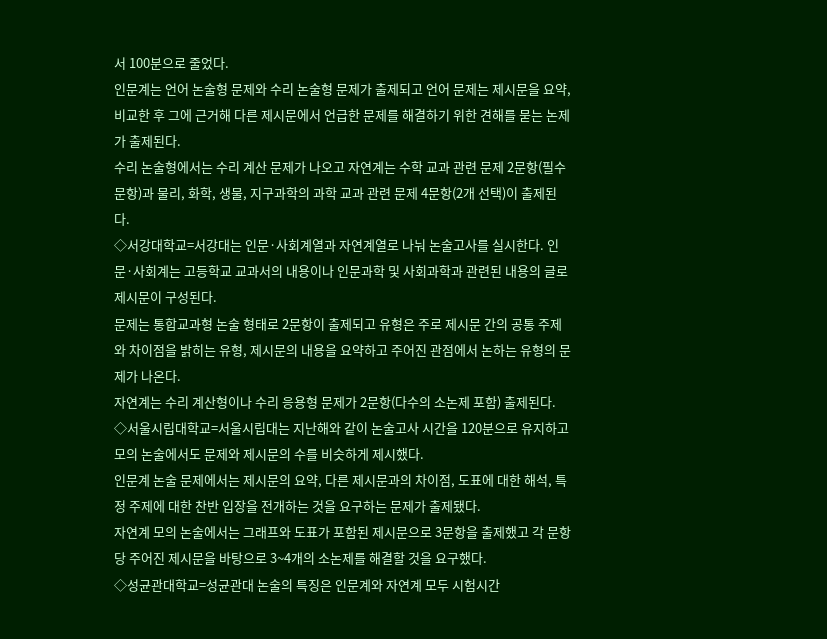서 100분으로 줄었다.
인문계는 언어 논술형 문제와 수리 논술형 문제가 출제되고 언어 문제는 제시문을 요약, 비교한 후 그에 근거해 다른 제시문에서 언급한 문제를 해결하기 위한 견해를 묻는 논제가 출제된다.
수리 논술형에서는 수리 계산 문제가 나오고 자연계는 수학 교과 관련 문제 2문항(필수문항)과 물리, 화학, 생물, 지구과학의 과학 교과 관련 문제 4문항(2개 선택)이 출제된다.
◇서강대학교=서강대는 인문·사회계열과 자연계열로 나눠 논술고사를 실시한다. 인문·사회계는 고등학교 교과서의 내용이나 인문과학 및 사회과학과 관련된 내용의 글로 제시문이 구성된다.
문제는 통합교과형 논술 형태로 2문항이 출제되고 유형은 주로 제시문 간의 공통 주제와 차이점을 밝히는 유형, 제시문의 내용을 요약하고 주어진 관점에서 논하는 유형의 문제가 나온다.
자연계는 수리 계산형이나 수리 응용형 문제가 2문항(다수의 소논제 포함) 출제된다.
◇서울시립대학교=서울시립대는 지난해와 같이 논술고사 시간을 120분으로 유지하고 모의 논술에서도 문제와 제시문의 수를 비슷하게 제시했다.
인문계 논술 문제에서는 제시문의 요약, 다른 제시문과의 차이점, 도표에 대한 해석, 특정 주제에 대한 찬반 입장을 전개하는 것을 요구하는 문제가 출제됐다.
자연계 모의 논술에서는 그래프와 도표가 포함된 제시문으로 3문항을 출제했고 각 문항당 주어진 제시문을 바탕으로 3~4개의 소논제를 해결할 것을 요구했다.
◇성균관대학교=성균관대 논술의 특징은 인문계와 자연계 모두 시험시간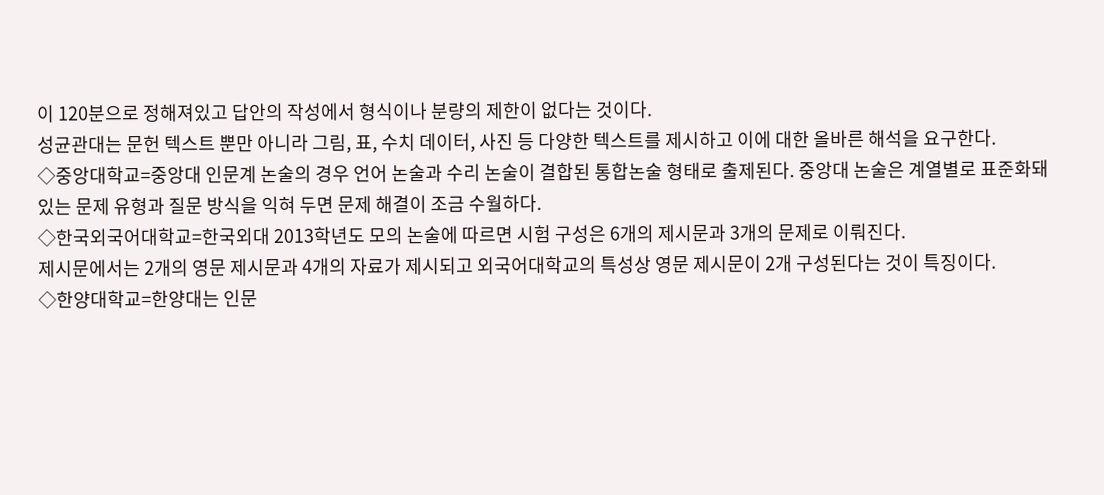이 120분으로 정해져있고 답안의 작성에서 형식이나 분량의 제한이 없다는 것이다.
성균관대는 문헌 텍스트 뿐만 아니라 그림, 표, 수치 데이터, 사진 등 다양한 텍스트를 제시하고 이에 대한 올바른 해석을 요구한다.
◇중앙대학교=중앙대 인문계 논술의 경우 언어 논술과 수리 논술이 결합된 통합논술 형태로 출제된다. 중앙대 논술은 계열별로 표준화돼 있는 문제 유형과 질문 방식을 익혀 두면 문제 해결이 조금 수월하다.
◇한국외국어대학교=한국외대 2013학년도 모의 논술에 따르면 시험 구성은 6개의 제시문과 3개의 문제로 이뤄진다.
제시문에서는 2개의 영문 제시문과 4개의 자료가 제시되고 외국어대학교의 특성상 영문 제시문이 2개 구성된다는 것이 특징이다.
◇한양대학교=한양대는 인문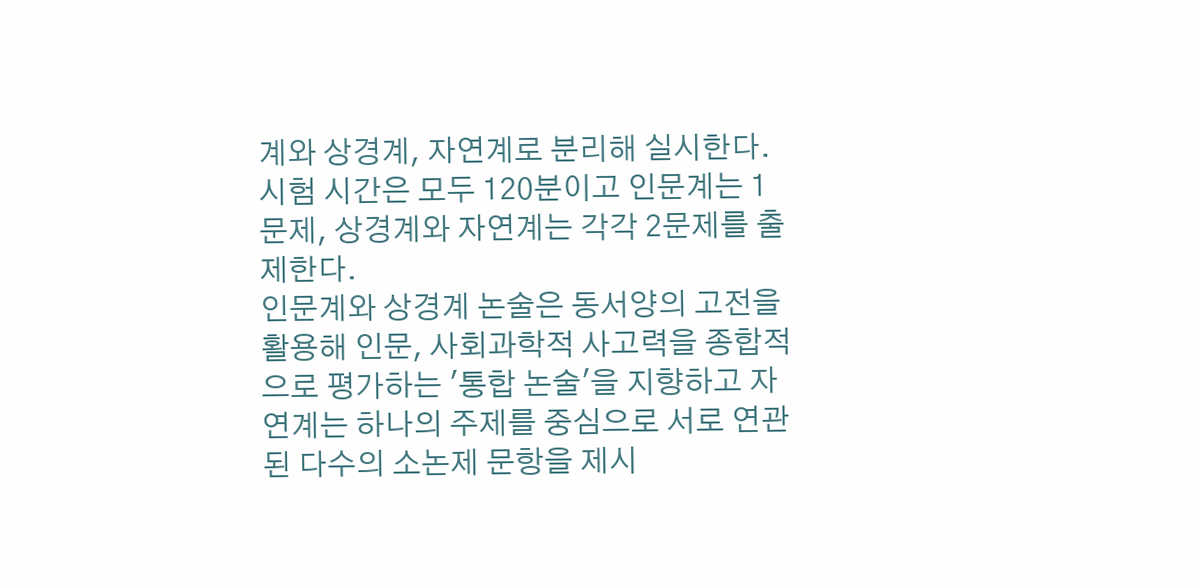계와 상경계, 자연계로 분리해 실시한다. 시험 시간은 모두 120분이고 인문계는 1문제, 상경계와 자연계는 각각 2문제를 출제한다.
인문계와 상경계 논술은 동서양의 고전을 활용해 인문, 사회과학적 사고력을 종합적으로 평가하는 '통합 논술'을 지향하고 자연계는 하나의 주제를 중심으로 서로 연관된 다수의 소논제 문항을 제시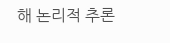해 논리적 추론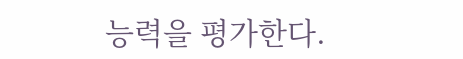능력을 평가한다.